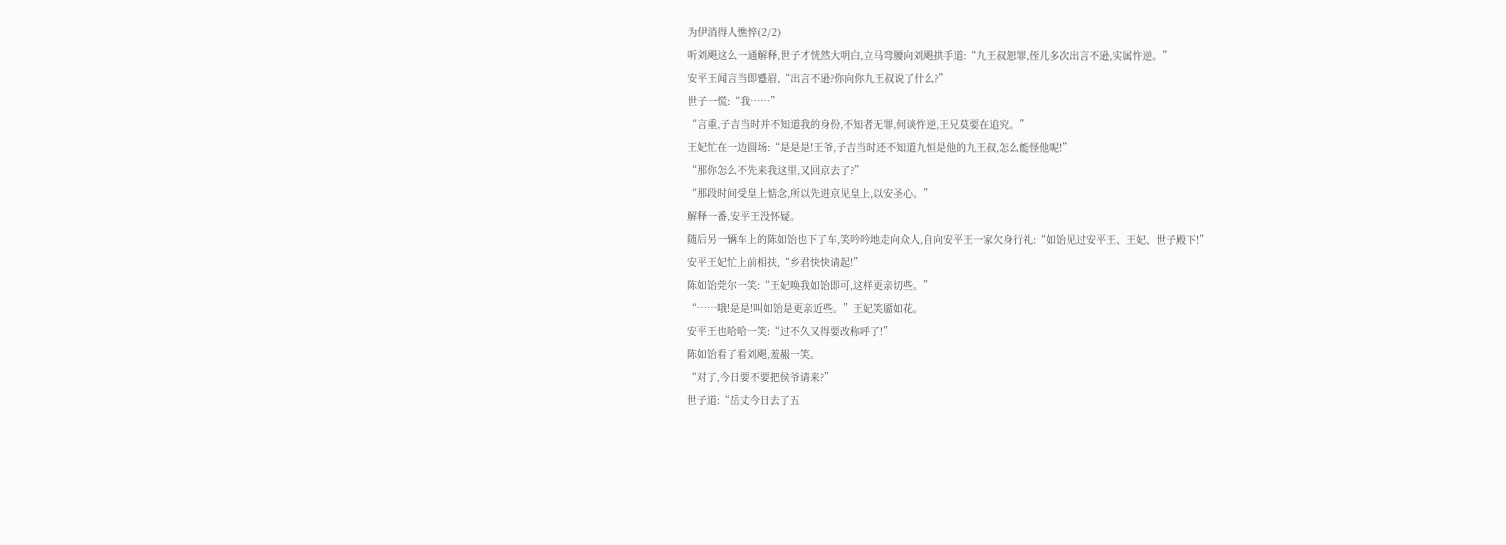为伊消得人憔悴(2/2)
听刘飓这么一通解释,世子才恍然大明白,立马弯腰向刘飓拱手道:“九王叔恕罪,侄儿多次出言不逊,实属忤逆。”
安平王闻言当即蹙眉,“出言不逊?你向你九王叔说了什么?”
世子一慌:“我……”
“言重,子吉当时并不知道我的身份,不知者无罪,何谈忤逆,王兄莫要在追究。”
王妃忙在一边圆场:“是是是!王爷,子吉当时还不知道九恒是他的九王叔,怎么能怪他呢!”
“那你怎么不先来我这里,又回京去了?”
“那段时间受皇上惦念,所以先进京见皇上,以安圣心。”
解释一番,安平王没怀疑。
随后另一辆车上的陈如饴也下了车,笑吟吟地走向众人,自向安平王一家欠身行礼:“如饴见过安平王、王妃、世子殿下!”
安平王妃忙上前相扶,“乡君快快请起!”
陈如饴莞尔一笑:“王妃唤我如饴即可,这样更亲切些。”
“……哦!是是!叫如饴是更亲近些。”王妃笑靥如花。
安平王也哈哈一笑:“过不久又得要改称呼了!”
陈如饴看了看刘飓,羞赧一笑。
“对了,今日要不要把侯爷请来?”
世子道:“岳丈今日去了五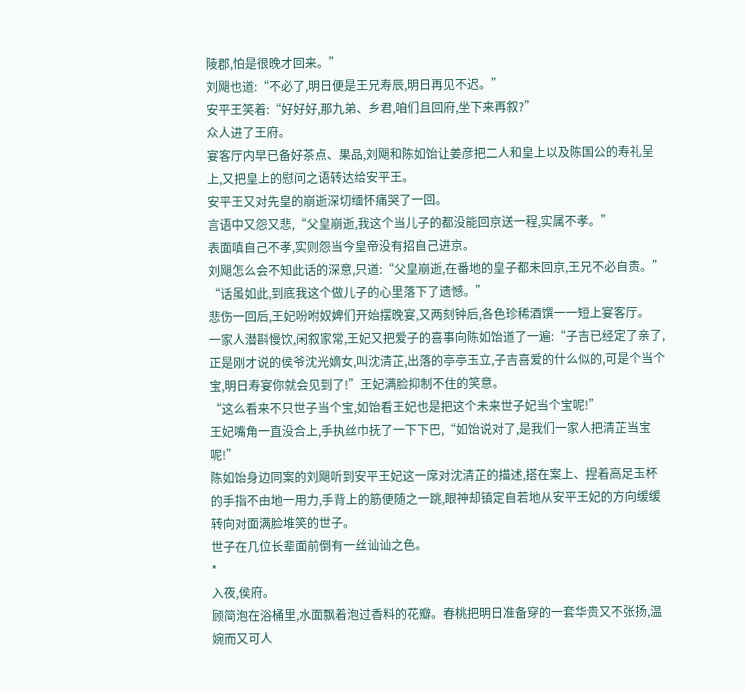陵郡,怕是很晚才回来。”
刘飓也道:“不必了,明日便是王兄寿辰,明日再见不迟。”
安平王笑着:“好好好,那九弟、乡君,咱们且回府,坐下来再叙?”
众人进了王府。
宴客厅内早已备好茶点、果品,刘飓和陈如饴让姜彦把二人和皇上以及陈国公的寿礼呈上,又把皇上的慰问之语转达给安平王。
安平王又对先皇的崩逝深切缅怀痛哭了一回。
言语中又怨又悲,“父皇崩逝,我这个当儿子的都没能回京送一程,实属不孝。”
表面嗔自己不孝,实则怨当今皇帝没有招自己进京。
刘飓怎么会不知此话的深意,只道:“父皇崩逝,在番地的皇子都未回京,王兄不必自责。”
“话虽如此,到底我这个做儿子的心里落下了遗憾。”
悲伤一回后,王妃吩咐奴婢们开始摆晚宴,又两刻钟后,各色珍稀酒馔一一短上宴客厅。
一家人潜斟慢饮,闲叙家常,王妃又把爱子的喜事向陈如饴道了一遍:“子吉已经定了亲了,正是刚才说的侯爷沈光嫡女,叫沈清芷,出落的亭亭玉立,子吉喜爱的什么似的,可是个当个宝,明日寿宴你就会见到了!”王妃满脸抑制不住的笑意。
“这么看来不只世子当个宝,如饴看王妃也是把这个未来世子妃当个宝呢!”
王妃嘴角一直没合上,手执丝巾抚了一下下巴,“如饴说对了,是我们一家人把清芷当宝呢!”
陈如饴身边同案的刘飓听到安平王妃这一席对沈清芷的描述,搭在案上、捏着高足玉杯的手指不由地一用力,手背上的筋便随之一跳,眼神却镇定自若地从安平王妃的方向缓缓转向对面满脸堆笑的世子。
世子在几位长辈面前倒有一丝讪讪之色。
*
入夜,侯府。
顾简泡在浴桶里,水面飘着泡过香料的花瓣。春桃把明日准备穿的一套华贵又不张扬,温婉而又可人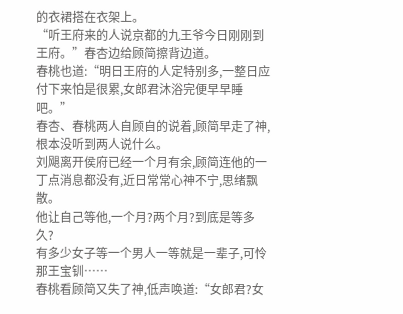的衣裙搭在衣架上。
“听王府来的人说京都的九王爷今日刚刚到王府。”春杏边给顾简擦背边道。
春桃也道:“明日王府的人定特别多,一整日应付下来怕是很累,女郎君沐浴完便早早睡吧。”
春杏、春桃两人自顾自的说着,顾简早走了神,根本没听到两人说什么。
刘飓离开侯府已经一个月有余,顾简连他的一丁点消息都没有,近日常常心神不宁,思绪飘散。
他让自己等他,一个月?两个月?到底是等多久?
有多少女子等一个男人一等就是一辈子,可怜那王宝钏……
春桃看顾简又失了神,低声唤道:“女郎君?女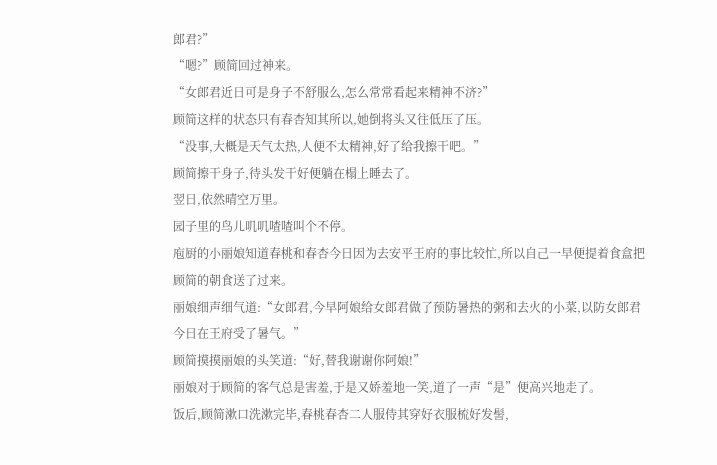郎君?”
“嗯?”顾简回过神来。
“女郎君近日可是身子不舒服么,怎么常常看起来精神不济?”
顾简这样的状态只有春杏知其所以,她倒将头又往低压了压。
“没事,大概是天气太热,人便不太精神,好了给我擦干吧。”
顾简擦干身子,待头发干好便躺在榻上睡去了。
翌日,依然晴空万里。
园子里的鸟儿叽叽喳喳叫个不停。
庖厨的小丽娘知道春桃和春杏今日因为去安平王府的事比较忙,所以自己一早便提着食盒把顾简的朝食送了过来。
丽娘细声细气道:“女郎君,今早阿娘给女郎君做了预防暑热的粥和去火的小菜,以防女郎君今日在王府受了暑气。”
顾简摸摸丽娘的头笑道:“好,替我谢谢你阿娘!”
丽娘对于顾简的客气总是害羞,于是又娇羞地一笑,道了一声“是”便高兴地走了。
饭后,顾简漱口洗漱完毕,春桃春杏二人服侍其穿好衣服梳好发髻,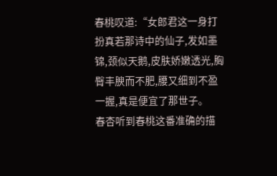春桃叹道:“女郎君这一身打扮真若那诗中的仙子,发如墨锦,颈似天鹅,皮肤娇嫩透光,胸臀丰腴而不肥,腰又细到不盈一握,真是便宜了那世子。
春杏听到春桃这番准确的描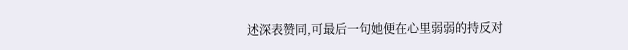述深表赞同,可最后一句她便在心里弱弱的持反对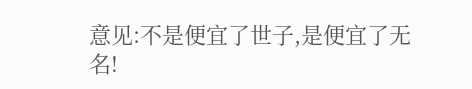意见:不是便宜了世子,是便宜了无名!